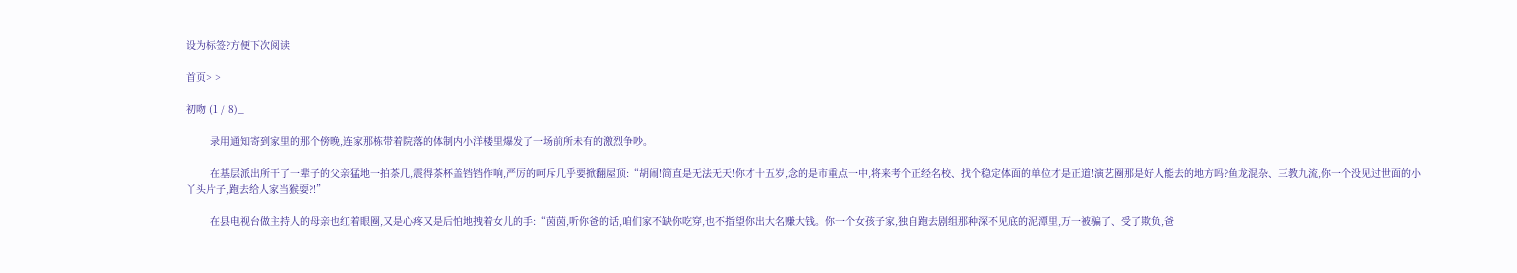设为标签?方便下次阅读

首页> >

初吻 (1 / 8)_

        录用通知寄到家里的那个傍晚,连家那栋带着院落的体制内小洋楼里爆发了一场前所未有的激烈争吵。

        在基层派出所干了一辈子的父亲猛地一拍茶几,震得茶杯盖铛铛作响,严厉的呵斥几乎要掀翻屋顶:“胡闹!简直是无法无天!你才十五岁,念的是市重点一中,将来考个正经名校、找个稳定体面的单位才是正道!演艺圈那是好人能去的地方吗?鱼龙混杂、三教九流,你一个没见过世面的小丫头片子,跑去给人家当猴耍?!”

        在县电视台做主持人的母亲也红着眼圈,又是心疼又是后怕地拽着女儿的手:“茵茵,听你爸的话,咱们家不缺你吃穿,也不指望你出大名赚大钱。你一个女孩子家,独自跑去剧组那种深不见底的泥潭里,万一被骗了、受了欺负,爸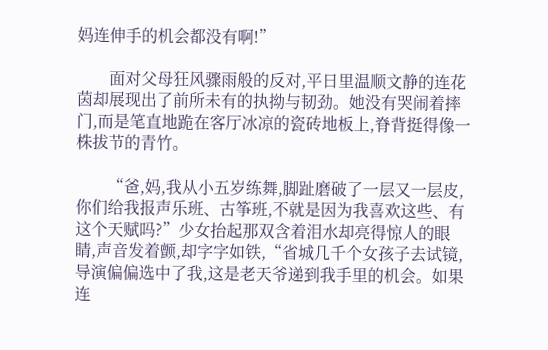妈连伸手的机会都没有啊!”

        面对父母狂风骤雨般的反对,平日里温顺文静的连花茵却展现出了前所未有的执拗与韧劲。她没有哭闹着摔门,而是笔直地跪在客厅冰凉的瓷砖地板上,脊背挺得像一株拔节的青竹。

        “爸,妈,我从小五岁练舞,脚趾磨破了一层又一层皮,你们给我报声乐班、古筝班,不就是因为我喜欢这些、有这个天赋吗?”少女抬起那双含着泪水却亮得惊人的眼睛,声音发着颤,却字字如铁,“省城几千个女孩子去试镜,导演偏偏选中了我,这是老天爷递到我手里的机会。如果连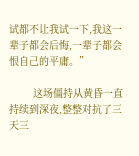试都不让我试一下,我这一辈子都会后悔,一辈子都会恨自己的平庸。”

        这场僵持从黄昏一直持续到深夜,整整对抗了三天三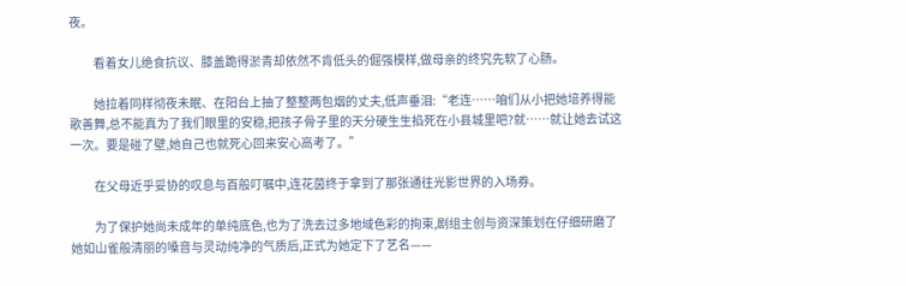夜。

        看着女儿绝食抗议、膝盖跪得淤青却依然不肯低头的倔强模样,做母亲的终究先软了心肠。

        她拉着同样彻夜未眠、在阳台上抽了整整两包烟的丈夫,低声垂泪:“老连……咱们从小把她培养得能歌善舞,总不能真为了我们眼里的安稳,把孩子骨子里的天分硬生生掐死在小县城里吧?就……就让她去试这一次。要是碰了壁,她自己也就死心回来安心高考了。”

        在父母近乎妥协的叹息与百般叮嘱中,连花茵终于拿到了那张通往光影世界的入场券。

        为了保护她尚未成年的单纯底色,也为了洗去过多地域色彩的拘束,剧组主创与资深策划在仔细研磨了她如山雀般清丽的嗓音与灵动纯净的气质后,正式为她定下了艺名——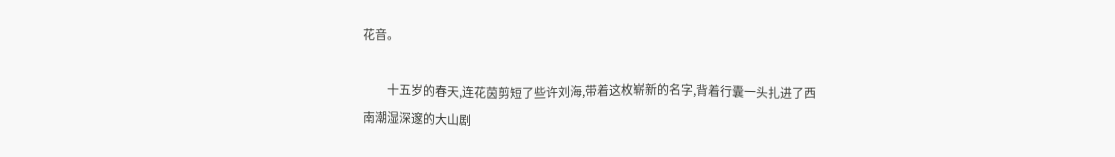花音。

        十五岁的春天,连花茵剪短了些许刘海,带着这枚崭新的名字,背着行囊一头扎进了西南潮湿深邃的大山剧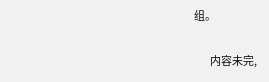组。

        内容未完,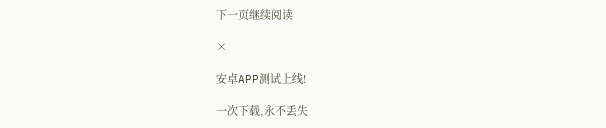下一页继续阅读

×

安卓APP测试上线!

一次下载,永不丢失